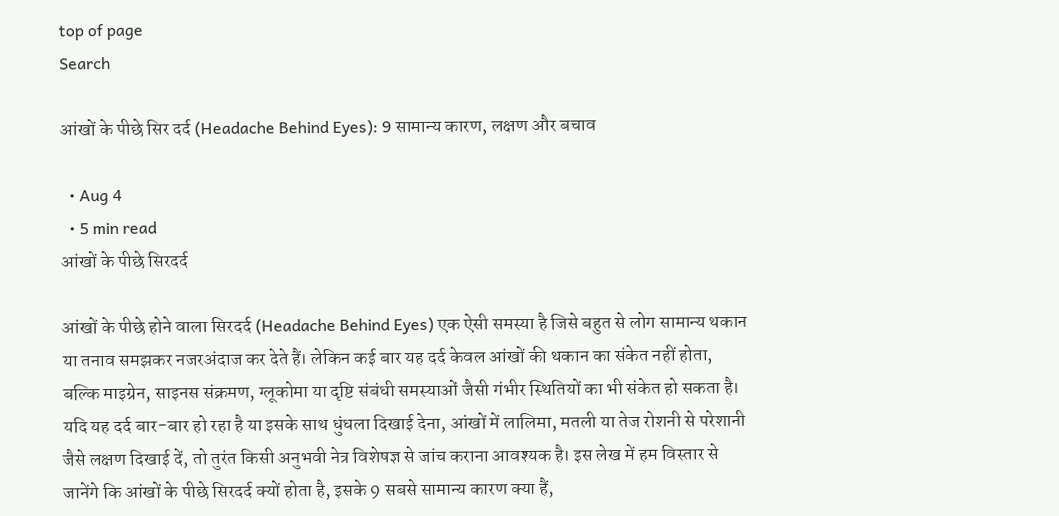top of page
Search

आंखों के पीछे सिर दर्द (Headache Behind Eyes): 9 सामान्य कारण, लक्षण और बचाव

  • Aug 4
  • 5 min read
आंखों के पीछे सिरदर्द

आंखों के पीछे होने वाला सिरदर्द (Headache Behind Eyes) एक ऐसी समस्या है जिसे बहुत से लोग सामान्य थकान या तनाव समझकर नजरअंदाज कर देते हैं। लेकिन कई बार यह दर्द केवल आंखों की थकान का संकेत नहीं होता, बल्कि माइग्रेन, साइनस संक्रमण, ग्लूकोमा या दृष्टि संबंधी समस्याओं जैसी गंभीर स्थितियों का भी संकेत हो सकता है। यदि यह दर्द बार-बार हो रहा है या इसके साथ धुंधला दिखाई देना, आंखों में लालिमा, मतली या तेज रोशनी से परेशानी जैसे लक्षण दिखाई दें, तो तुरंत किसी अनुभवी नेत्र विशेषज्ञ से जांच कराना आवश्यक है। इस लेख में हम विस्तार से जानेंगे कि आंखों के पीछे सिरदर्द क्यों होता है, इसके 9 सबसे सामान्य कारण क्या हैं,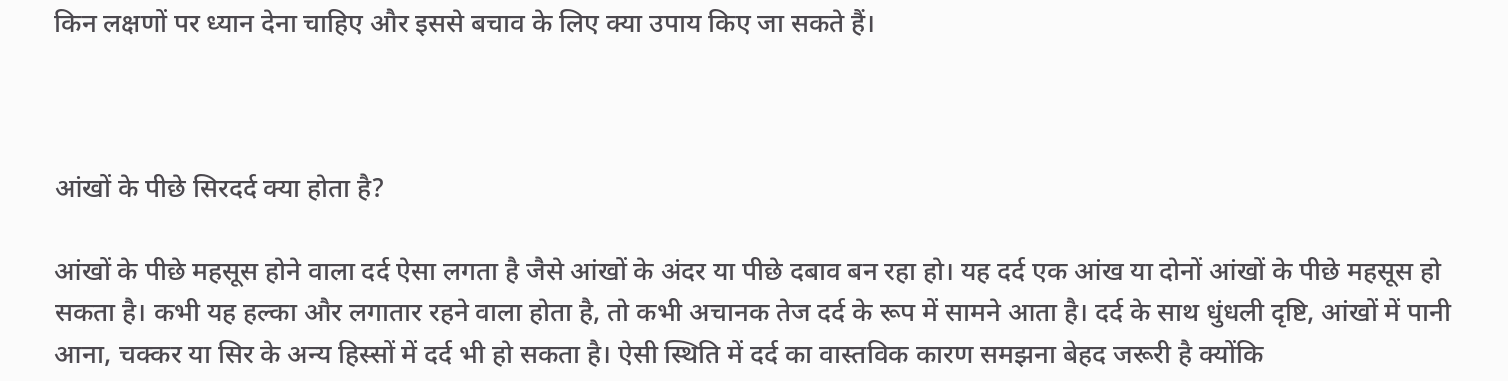किन लक्षणों पर ध्यान देना चाहिए और इससे बचाव के लिए क्या उपाय किए जा सकते हैं।



आंखों के पीछे सिरदर्द क्या होता है?

आंखों के पीछे महसूस होने वाला दर्द ऐसा लगता है जैसे आंखों के अंदर या पीछे दबाव बन रहा हो। यह दर्द एक आंख या दोनों आंखों के पीछे महसूस हो सकता है। कभी यह हल्का और लगातार रहने वाला होता है, तो कभी अचानक तेज दर्द के रूप में सामने आता है। दर्द के साथ धुंधली दृष्टि, आंखों में पानी आना, चक्कर या सिर के अन्य हिस्सों में दर्द भी हो सकता है। ऐसी स्थिति में दर्द का वास्तविक कारण समझना बेहद जरूरी है क्योंकि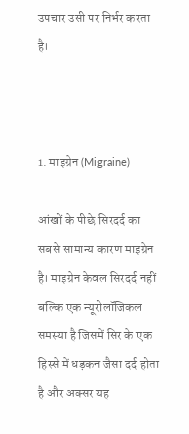उपचार उसी पर निर्भर करता है।



1. माइग्रेन (Migraine)

आंखों के पीछे सिरदर्द का सबसे सामान्य कारण माइग्रेन है। माइग्रेन केवल सिरदर्द नहीं बल्कि एक न्यूरोलॉजिकल समस्या है जिसमें सिर के एक हिस्से में धड़कन जैसा दर्द होता है और अक्सर यह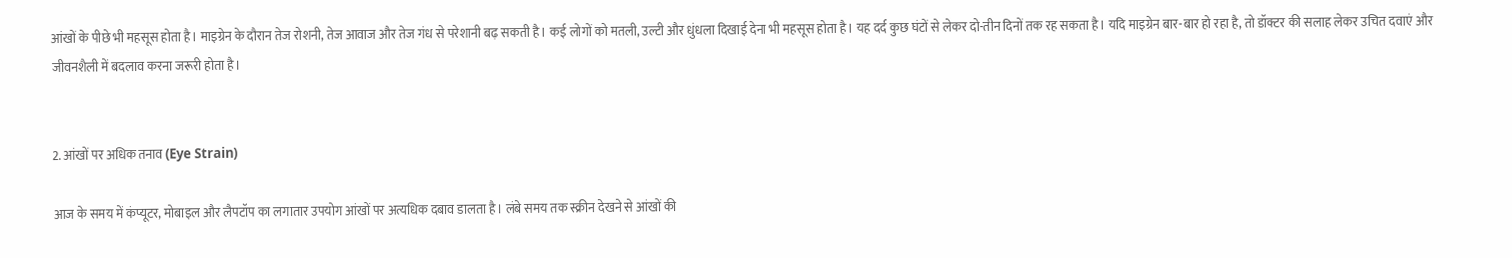आंखों के पीछे भी महसूस होता है। माइग्रेन के दौरान तेज रोशनी, तेज आवाज और तेज गंध से परेशानी बढ़ सकती है। कई लोगों को मतली, उल्टी और धुंधला दिखाई देना भी महसूस होता है। यह दर्द कुछ घंटों से लेकर दो-तीन दिनों तक रह सकता है। यदि माइग्रेन बार-बार हो रहा है, तो डॉक्टर की सलाह लेकर उचित दवाएं और जीवनशैली में बदलाव करना जरूरी होता है।


2. आंखों पर अधिक तनाव (Eye Strain)

आज के समय में कंप्यूटर, मोबाइल और लैपटॉप का लगातार उपयोग आंखों पर अत्यधिक दबाव डालता है। लंबे समय तक स्क्रीन देखने से आंखों की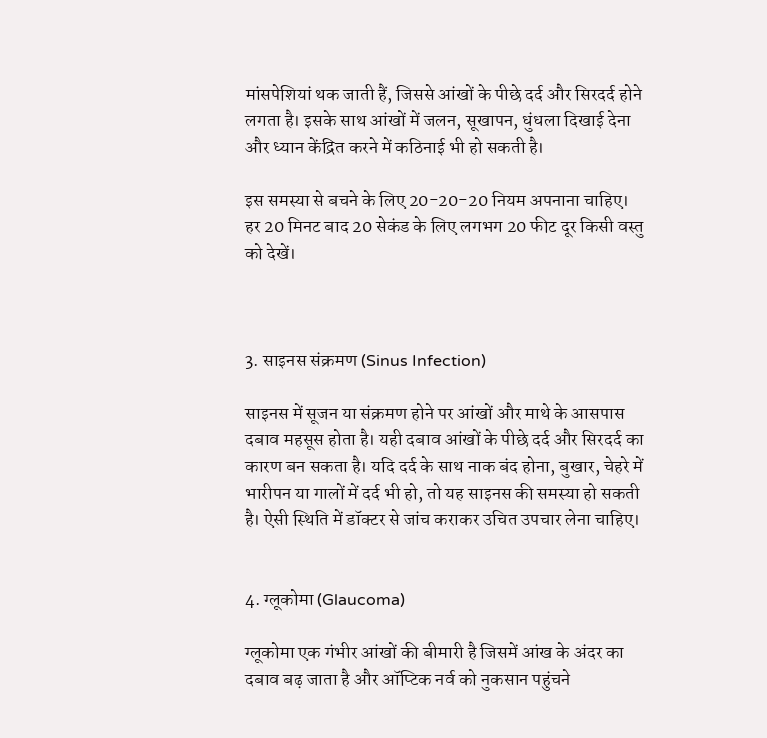मांसपेशियां थक जाती हैं, जिससे आंखों के पीछे दर्द और सिरदर्द होने लगता है। इसके साथ आंखों में जलन, सूखापन, धुंधला दिखाई देना और ध्यान केंद्रित करने में कठिनाई भी हो सकती है।

इस समस्या से बचने के लिए 20-20-20 नियम अपनाना चाहिए। हर 20 मिनट बाद 20 सेकंड के लिए लगभग 20 फीट दूर किसी वस्तु को देखें।



3. साइनस संक्रमण (Sinus Infection)

साइनस में सूजन या संक्रमण होने पर आंखों और माथे के आसपास दबाव महसूस होता है। यही दबाव आंखों के पीछे दर्द और सिरदर्द का कारण बन सकता है। यदि दर्द के साथ नाक बंद होना, बुखार, चेहरे में भारीपन या गालों में दर्द भी हो, तो यह साइनस की समस्या हो सकती है। ऐसी स्थिति में डॉक्टर से जांच कराकर उचित उपचार लेना चाहिए।


4. ग्लूकोमा (Glaucoma)

ग्लूकोमा एक गंभीर आंखों की बीमारी है जिसमें आंख के अंदर का दबाव बढ़ जाता है और ऑप्टिक नर्व को नुकसान पहुंचने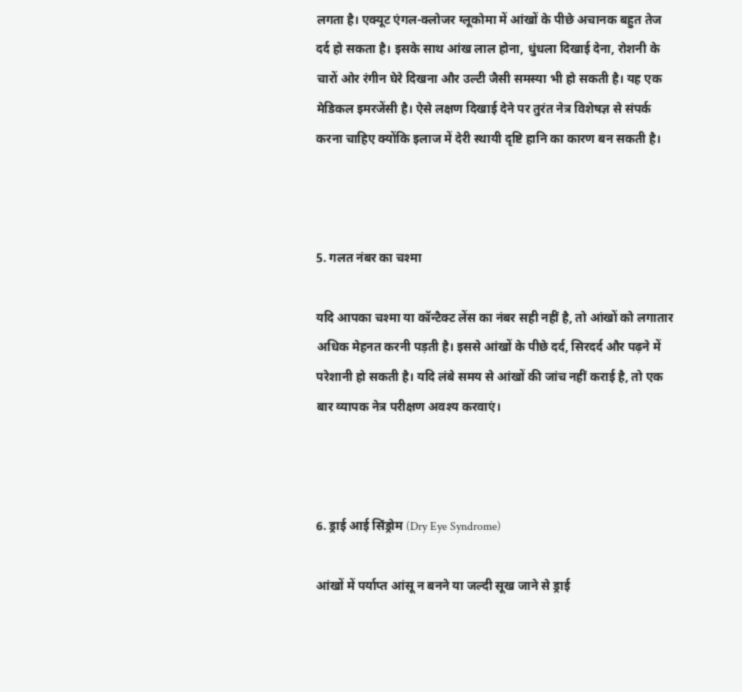लगता है। एक्यूट एंगल-क्लोजर ग्लूकोमा में आंखों के पीछे अचानक बहुत तेज दर्द हो सकता है। इसके साथ आंख लाल होना, धुंधला दिखाई देना, रोशनी के चारों ओर रंगीन घेरे दिखना और उल्टी जैसी समस्या भी हो सकती है। यह एक मेडिकल इमरजेंसी है। ऐसे लक्षण दिखाई देने पर तुरंत नेत्र विशेषज्ञ से संपर्क करना चाहिए क्योंकि इलाज में देरी स्थायी दृष्टि हानि का कारण बन सकती है।



5. गलत नंबर का चश्मा

यदि आपका चश्मा या कॉन्टैक्ट लेंस का नंबर सही नहीं है, तो आंखों को लगातार अधिक मेहनत करनी पड़ती है। इससे आंखों के पीछे दर्द, सिरदर्द और पढ़ने में परेशानी हो सकती है। यदि लंबे समय से आंखों की जांच नहीं कराई है, तो एक बार व्यापक नेत्र परीक्षण अवश्य करवाएं।



6. ड्राई आई सिंड्रोम (Dry Eye Syndrome)

आंखों में पर्याप्त आंसू न बनने या जल्दी सूख जाने से ड्राई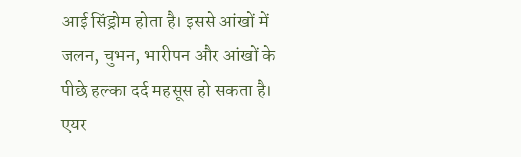आई सिंड्रोम होता है। इससे आंखों में जलन, चुभन, भारीपन और आंखों के पीछे हल्का दर्द महसूस हो सकता है। एयर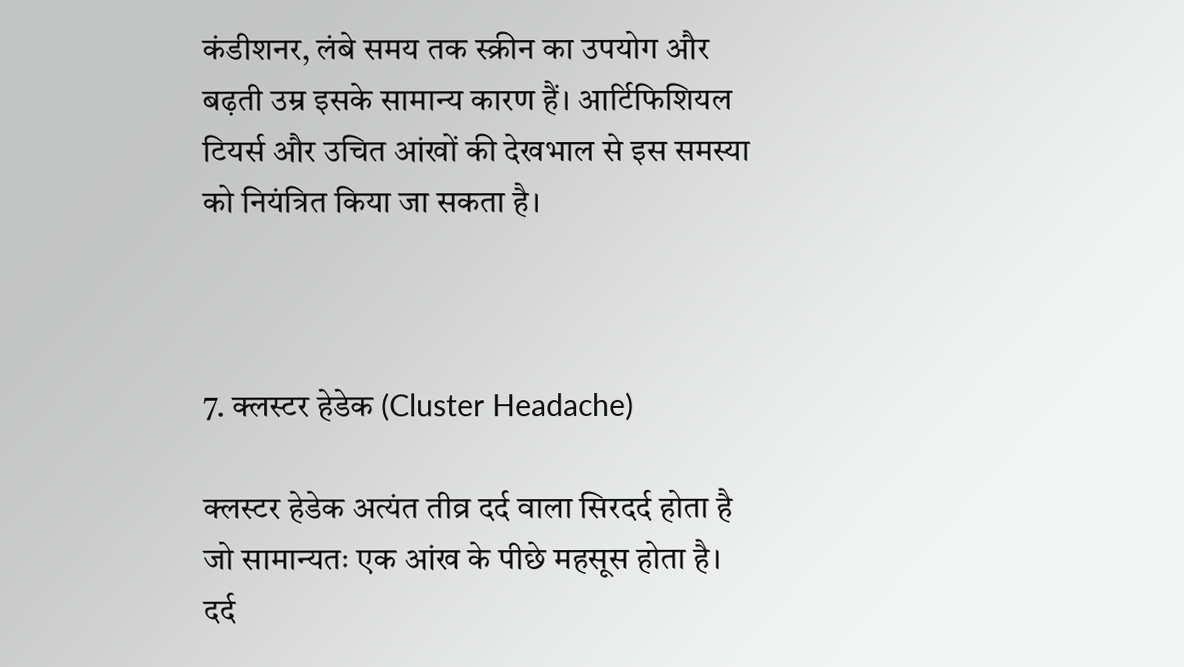कंडीशनर, लंबे समय तक स्क्रीन का उपयोग और बढ़ती उम्र इसके सामान्य कारण हैं। आर्टिफिशियल टियर्स और उचित आंखों की देखभाल से इस समस्या को नियंत्रित किया जा सकता है।



7. क्लस्टर हेडेक (Cluster Headache)

क्लस्टर हेडेक अत्यंत तीव्र दर्द वाला सिरदर्द होता है जो सामान्यतः एक आंख के पीछे महसूस होता है। दर्द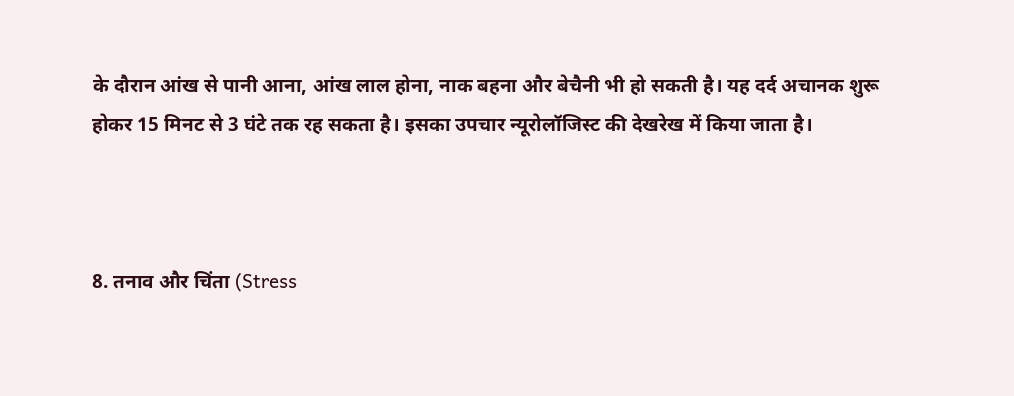के दौरान आंख से पानी आना, आंख लाल होना, नाक बहना और बेचैनी भी हो सकती है। यह दर्द अचानक शुरू होकर 15 मिनट से 3 घंटे तक रह सकता है। इसका उपचार न्यूरोलॉजिस्ट की देखरेख में किया जाता है।



8. तनाव और चिंता (Stress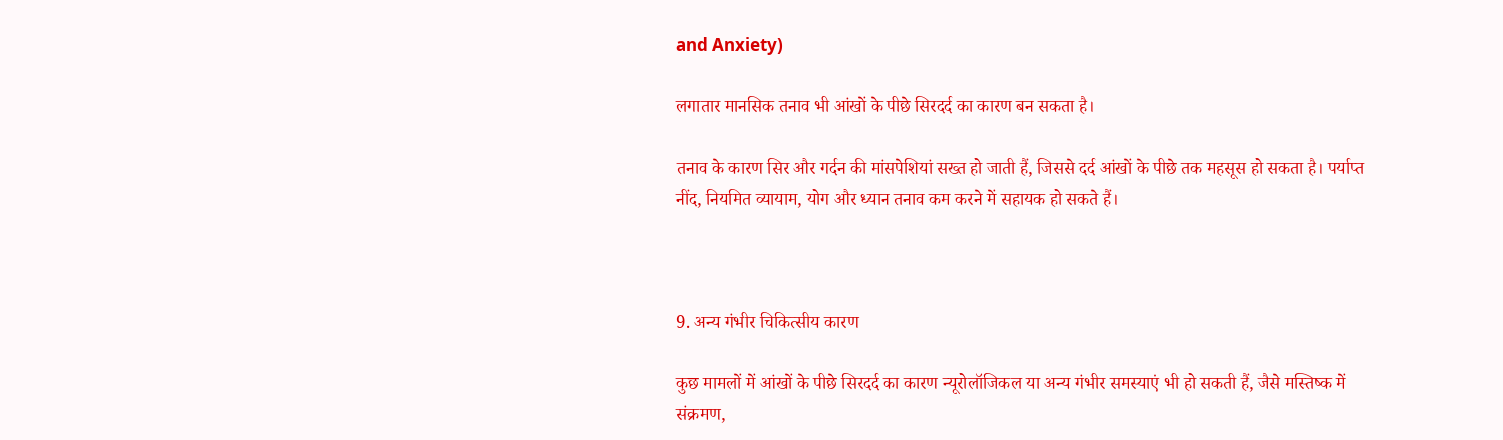and Anxiety)

लगातार मानसिक तनाव भी आंखों के पीछे सिरदर्द का कारण बन सकता है।

तनाव के कारण सिर और गर्दन की मांसपेशियां सख्त हो जाती हैं, जिससे दर्द आंखों के पीछे तक महसूस हो सकता है। पर्याप्त नींद, नियमित व्यायाम, योग और ध्यान तनाव कम करने में सहायक हो सकते हैं।



9. अन्य गंभीर चिकित्सीय कारण

कुछ मामलों में आंखों के पीछे सिरदर्द का कारण न्यूरोलॉजिकल या अन्य गंभीर समस्याएं भी हो सकती हैं, जैसे मस्तिष्क में संक्रमण,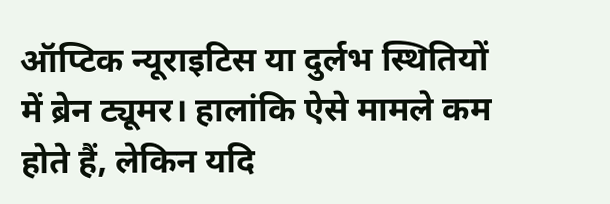ऑप्टिक न्यूराइटिस या दुर्लभ स्थितियों में ब्रेन ट्यूमर। हालांकि ऐसे मामले कम होते हैं, लेकिन यदि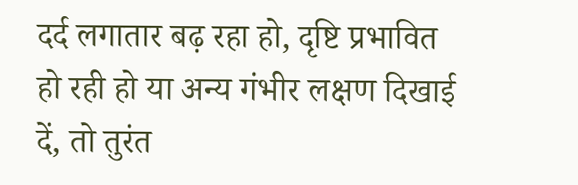दर्द लगातार बढ़ रहा हो, दृष्टि प्रभावित हो रही हो या अन्य गंभीर लक्षण दिखाई दें, तो तुरंत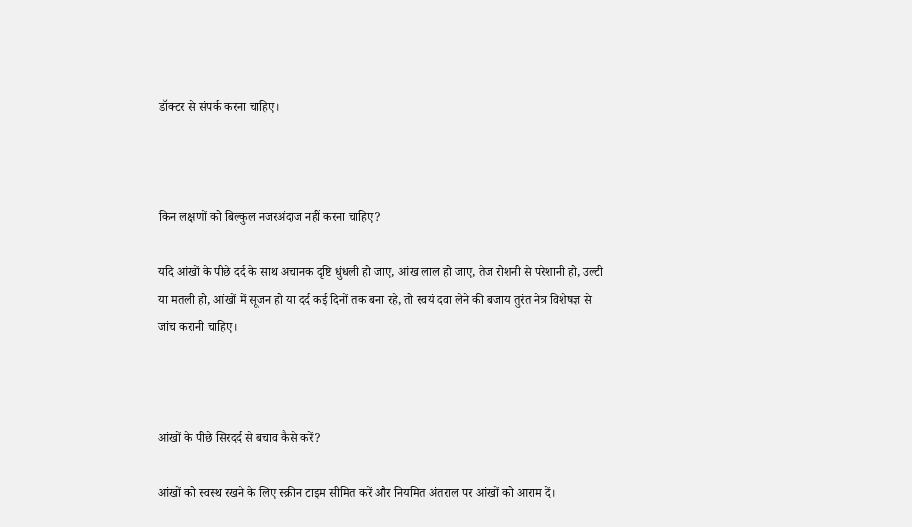डॉक्टर से संपर्क करना चाहिए।



किन लक्षणों को बिल्कुल नजरअंदाज नहीं करना चाहिए?

यदि आंखों के पीछे दर्द के साथ अचानक दृष्टि धुंधली हो जाए, आंख लाल हो जाए, तेज रोशनी से परेशानी हो, उल्टी या मतली हो, आंखों में सूजन हो या दर्द कई दिनों तक बना रहे, तो स्वयं दवा लेने की बजाय तुरंत नेत्र विशेषज्ञ से जांच करानी चाहिए।



आंखों के पीछे सिरदर्द से बचाव कैसे करें?

आंखों को स्वस्थ रखने के लिए स्क्रीन टाइम सीमित करें और नियमित अंतराल पर आंखों को आराम दें।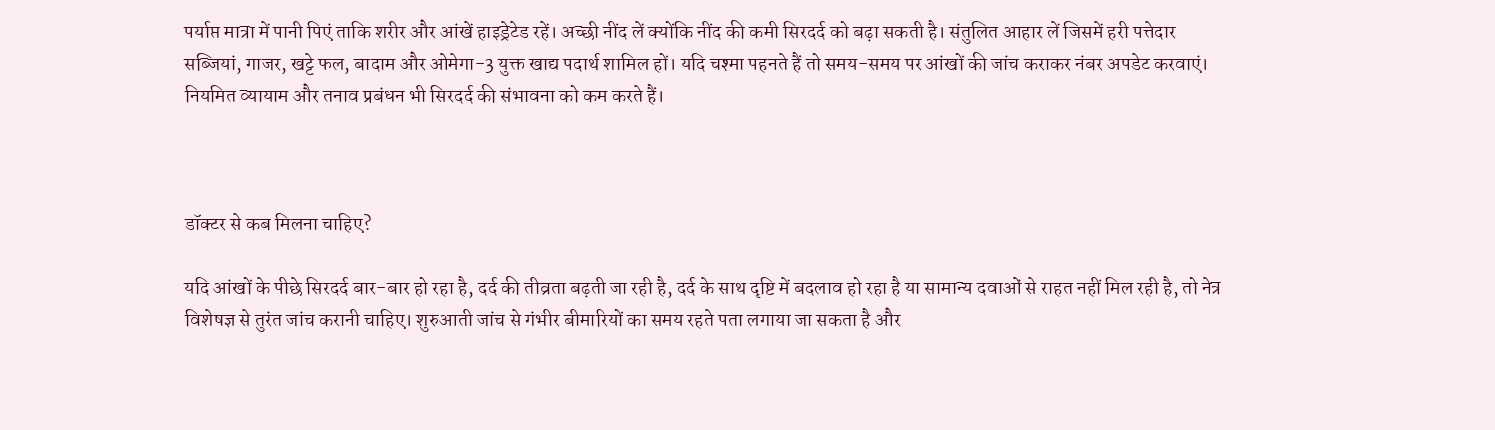पर्याप्त मात्रा में पानी पिएं ताकि शरीर और आंखें हाइड्रेटेड रहें। अच्छी नींद लें क्योंकि नींद की कमी सिरदर्द को बढ़ा सकती है। संतुलित आहार लें जिसमें हरी पत्तेदार सब्जियां, गाजर, खट्टे फल, बादाम और ओमेगा-3 युक्त खाद्य पदार्थ शामिल हों। यदि चश्मा पहनते हैं तो समय-समय पर आंखों की जांच कराकर नंबर अपडेट करवाएं। नियमित व्यायाम और तनाव प्रबंधन भी सिरदर्द की संभावना को कम करते हैं।



डॉक्टर से कब मिलना चाहिए?

यदि आंखों के पीछे सिरदर्द बार-बार हो रहा है, दर्द की तीव्रता बढ़ती जा रही है, दर्द के साथ दृष्टि में बदलाव हो रहा है या सामान्य दवाओं से राहत नहीं मिल रही है, तो नेत्र विशेषज्ञ से तुरंत जांच करानी चाहिए। शुरुआती जांच से गंभीर बीमारियों का समय रहते पता लगाया जा सकता है और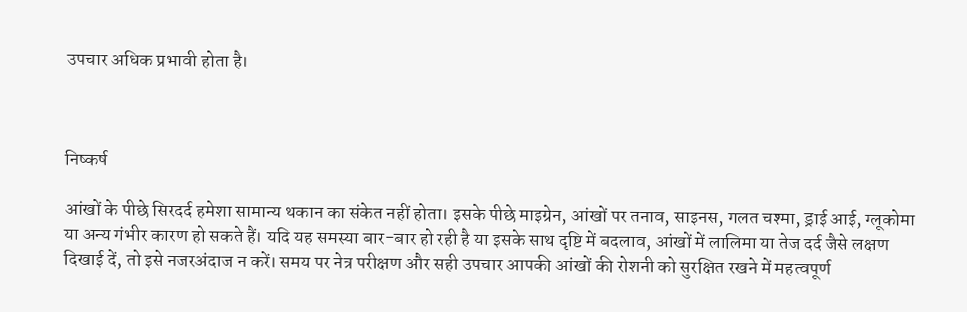उपचार अधिक प्रभावी होता है।



निष्कर्ष

आंखों के पीछे सिरदर्द हमेशा सामान्य थकान का संकेत नहीं होता। इसके पीछे माइग्रेन, आंखों पर तनाव, साइनस, गलत चश्मा, ड्राई आई, ग्लूकोमा या अन्य गंभीर कारण हो सकते हैं। यदि यह समस्या बार-बार हो रही है या इसके साथ दृष्टि में बदलाव, आंखों में लालिमा या तेज दर्द जैसे लक्षण दिखाई दें, तो इसे नजरअंदाज न करें। समय पर नेत्र परीक्षण और सही उपचार आपकी आंखों की रोशनी को सुरक्षित रखने में महत्वपूर्ण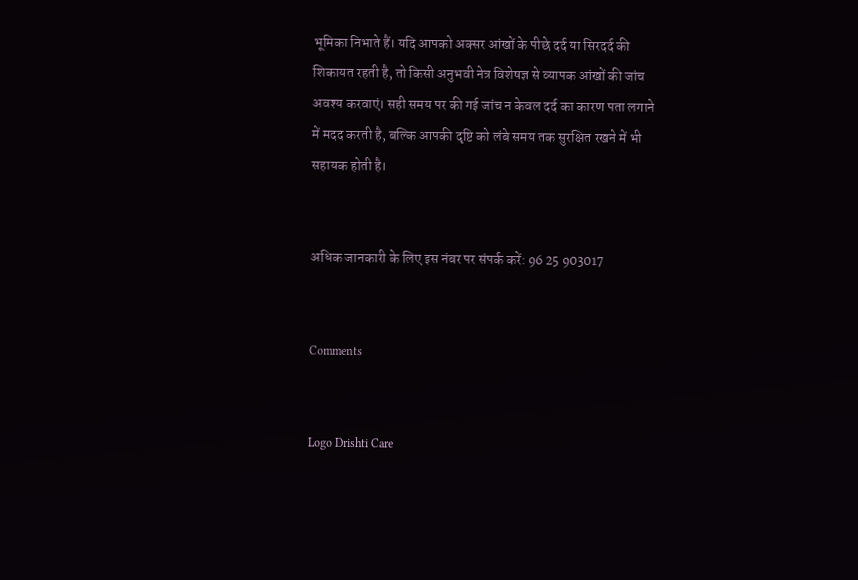भूमिका निभाते हैं। यदि आपको अक्सर आंखों के पीछे दर्द या सिरदर्द की शिकायत रहती है, तो किसी अनुभवी नेत्र विशेषज्ञ से व्यापक आंखों की जांच अवश्य करवाएं। सही समय पर की गई जांच न केवल दर्द का कारण पता लगाने में मदद करती है, बल्कि आपकी दृष्टि को लंबे समय तक सुरक्षित रखने में भी सहायक होती है।


अधिक जानकारी के लिए इस नंबर पर संपर्क करें: 96 25 903017


Comments


Logo Drishti Care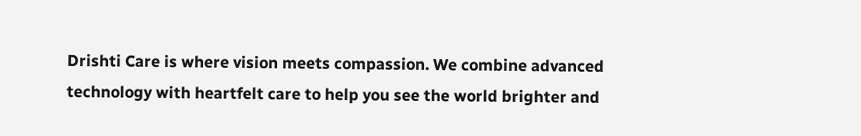Drishti Care is where vision meets compassion. We combine advanced technology with heartfelt care to help you see the world brighter and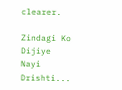clearer.

Zindagi Ko Dijiye Nayi Drishti...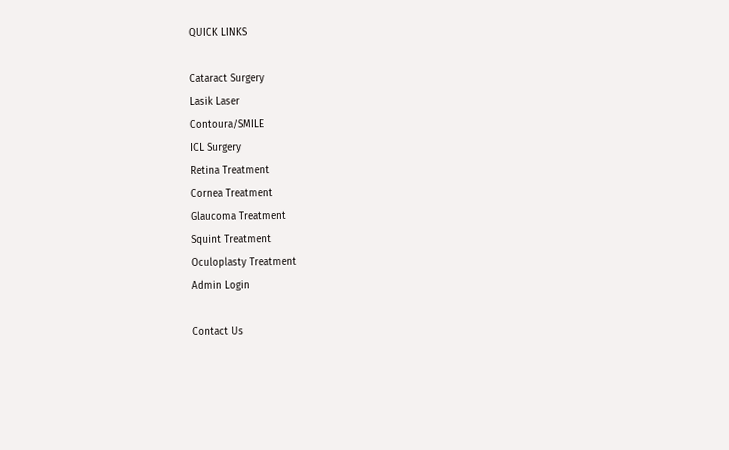QUICK LINKS

Cataract Surgery
Lasik Laser
Contoura/SMILE
ICL Surgery
Retina Treatment
Cornea Treatment
Glaucoma Treatment
Squint Treatment
Oculoplasty Treatment
Admin Login

Contact Us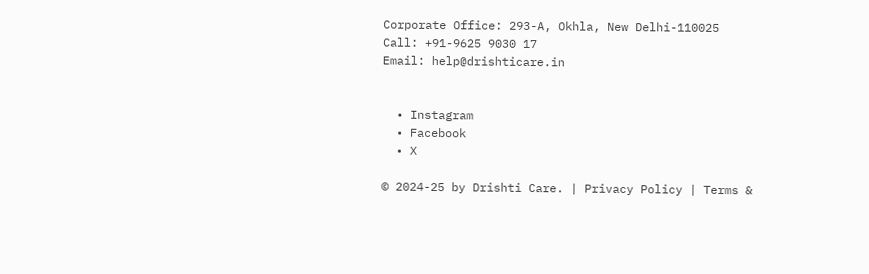Corporate Office: 293-A, Okhla, New Delhi-110025
Call: +91-9625 9030 17
Email: help@drishticare.in


  • Instagram
  • Facebook
  • X

© 2024-25 by Drishti Care. | Privacy Policy | Terms &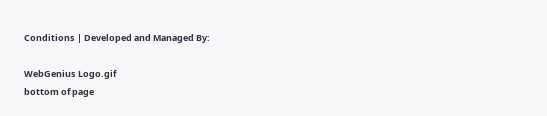Conditions | Developed and Managed By:

WebGenius Logo.gif
bottom of page